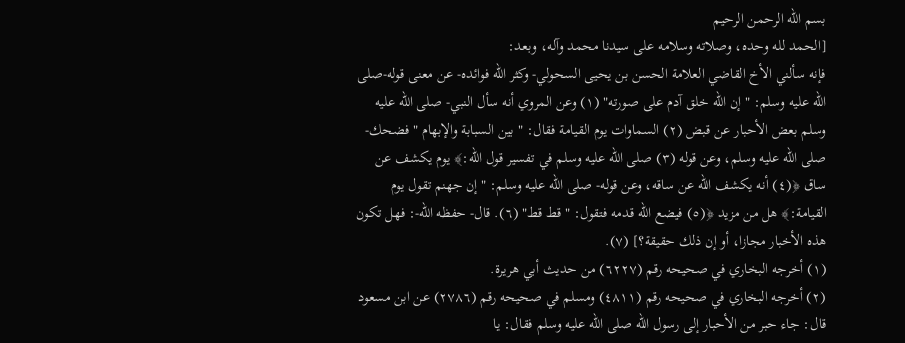بسم الله الرحمن الرحيم
[الحمد لله وحده، وصلاته وسلامه على سيدنا محمد وآله، وبعد:
فإنه سألني الأخ القاضي العلامة الحسن بن يحيى السحولي- وكثر الله فوائده- عن معنى قوله-صلى الله عليه وسلم: " إن الله خلق آدم على صورته" (١) وعن المروي أنه سأل النبي- صلى الله عليه وسلم بعض الأحبار عن قبض (٢) السماوات يوم القيامة فقال: " بين السبابة والإبهام " فضحك- صلى الله عليه وسلم، وعن قوله (٣) صلى الله عليه وسلم في تفسير قول الله:﴾ يوم يكشف عن ساق ﴿(٤) أنه يكشف الله عن ساقه، وعن قوله- صلى الله عليه وسلم: " إن جهنم تقول يوم القيامة:﴾ هل من مزيد ﴿(٥) فيضع الله قدمه فتقول: " قط قط" (٦). قال- حفظه الله-: فهل تكون هذه الأخبار مجازا، أو إن ذلك حقيقة؟] (٧).
(١) أخرجه البخاري في صحيحه رقم (٦٢٢٧) من حديث أبي هريرة.
(٢) أخرجه البخاري في صحيحه رقم (٤٨١١) ومسلم في صحيحه رقم (٢٧٨٦) عن ابن مسعود قال: جاء حبر من الأحبار إلى رسول الله صلى الله عليه وسلم فقال: يا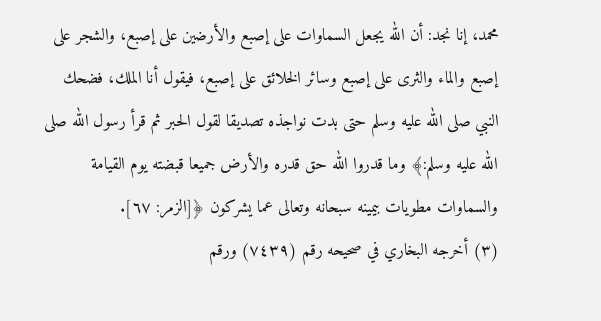محمد، إنا نجد: أن الله يجعل السماوات على إصبع والأرضين على إصبع، والشجر على إصبع والماء والثرى على إصبع وسائر الخلائق على إصبع، فيقول أنا الملك، فضحك النبي صلى الله عليه وسلم حتى بدت نواجذه تصديقا لقول الحبر ثم قرأ رسول الله صلى الله عليه وسلم:﴾ وما قدروا الله حق قدره والأرض جميعا قبضته يوم القيامة والسماوات مطويات بيمينه سبحانه وتعالى عما يشركون ﴿[الزمر: ٦٧].
(٣) أخرجه البخاري في صحيحه رقم (٧٤٣٩) ورقم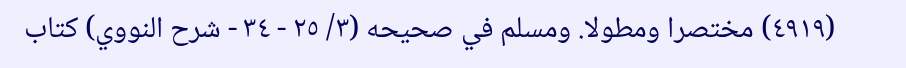(٤٩١٩) مختصرا ومطولا. ومسلم في صحيحه (٣/ ٢٥ - ٣٤ - شرح النووي) كتاب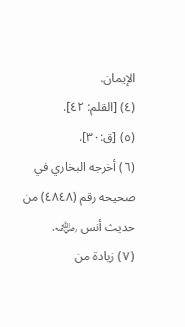الإيمان.
(٤) [القلم: ٤٢].
(٥) [ق:٣٠].
(٦) أخرجه البخاري في صحيحه رقم (٤٨٤٨) من حديث أنس ﵁.
(٧) زيادة من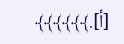[أ].﴾﴾﴾﴾﴾﴾